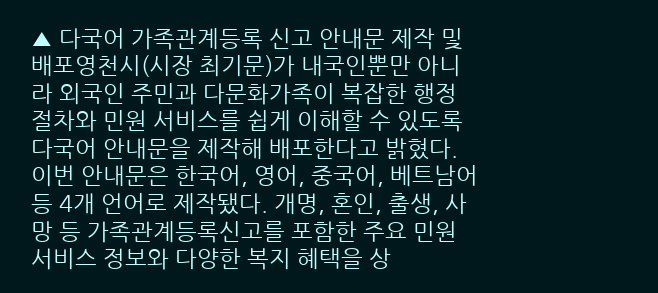▲ 다국어 가족관계등록 신고 안내문 제작 및 배포영천시(시장 최기문)가 내국인뿐만 아니라 외국인 주민과 다문화가족이 복잡한 행정 절차와 민원 서비스를 쉽게 이해할 수 있도록 다국어 안내문을 제작해 배포한다고 밝혔다.
이번 안내문은 한국어, 영어, 중국어, 베트남어 등 4개 언어로 제작됐다. 개명, 혼인, 출생, 사망 등 가족관계등록신고를 포함한 주요 민원 서비스 정보와 다양한 복지 혜택을 상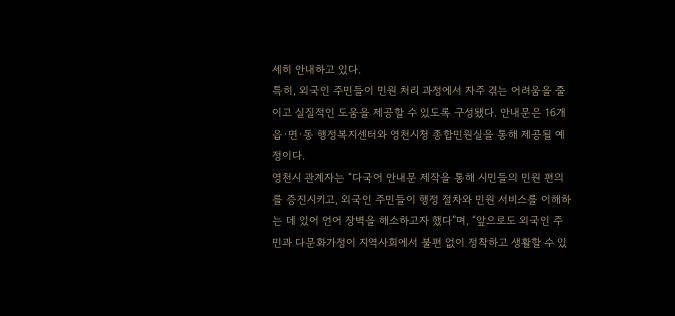세히 안내하고 있다.
특히, 외국인 주민들이 민원 처리 과정에서 자주 겪는 어려움을 줄이고 실질적인 도움을 제공할 수 있도록 구성됐다. 안내문은 16개 읍·면·동 행정복지센터와 영천시청 종합민원실을 통해 제공될 예정이다.
영천시 관계자는 “다국어 안내문 제작을 통해 시민들의 민원 편의를 증진시키고, 외국인 주민들이 행정 절차와 민원 서비스를 이해하는 데 있어 언어 장벽을 해소하고자 했다”며, “앞으로도 외국인 주민과 다문화가정이 지역사회에서 불편 없이 정착하고 생활할 수 있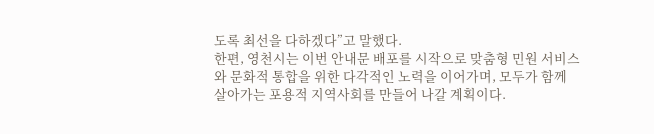도록 최선을 다하겠다”고 말했다.
한편, 영천시는 이번 안내문 배포를 시작으로 맞춤형 민원 서비스와 문화적 통합을 위한 다각적인 노력을 이어가며, 모두가 함께 살아가는 포용적 지역사회를 만들어 나갈 계획이다.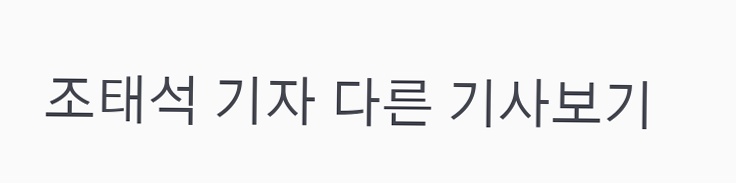조태석 기자 다른 기사보기